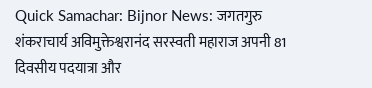Quick Samachar: Bijnor News: जगतगुरु शंकराचार्य अविमुक्तेश्वरानंद सरस्वती महाराज अपनी 81 दिवसीय पदयात्रा और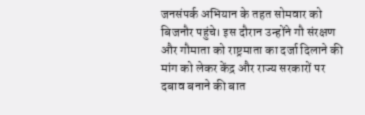जनसंपर्क अभियान के तहत सोमवार को बिजनौर पहुंचे। इस दौरान उन्होंने गौ संरक्षण और गौमाता को राष्ट्रमाता का दर्जा दिलाने की मांग को लेकर केंद्र और राज्य सरकारों पर दबाव बनाने की बात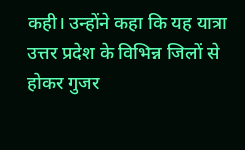कही। उन्होंने कहा कि यह यात्रा उत्तर प्रदेश के विभिन्न जिलों से होकर गुजर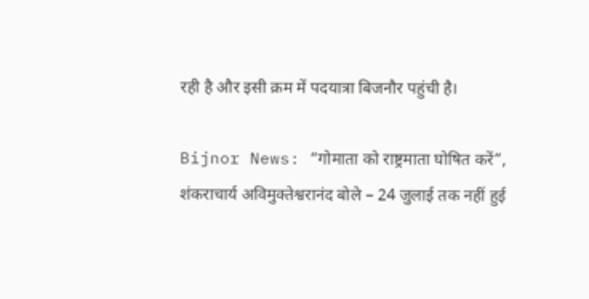रही है और इसी क्रम में पदयात्रा बिजनौर पहुंची है।

Bijnor News: “गोमाता को राष्ट्रमाता घोषित करें”, शंकराचार्य अविमुक्तेश्वरानंद बोले – 24 जुलाई तक नहीं हुई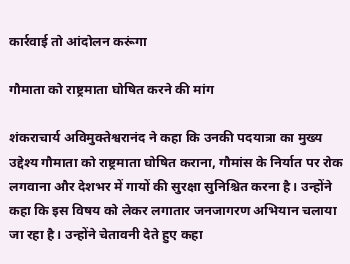कार्रवाई तो आंदोलन करूंगा

गौमाता को राष्ट्रमाता घोषित करने की मांग

शंकराचार्य अविमुक्तेश्वरानंद ने कहा कि उनकी पदयात्रा का मुख्य उद्देश्य गौमाता को राष्ट्रमाता घोषित कराना, गौमांस के निर्यात पर रोक लगवाना और देशभर में गायों की सुरक्षा सुनिश्चित करना है। उन्होंने कहा कि इस विषय को लेकर लगातार जनजागरण अभियान चलाया जा रहा है। उन्होंने चेतावनी देते हुए कहा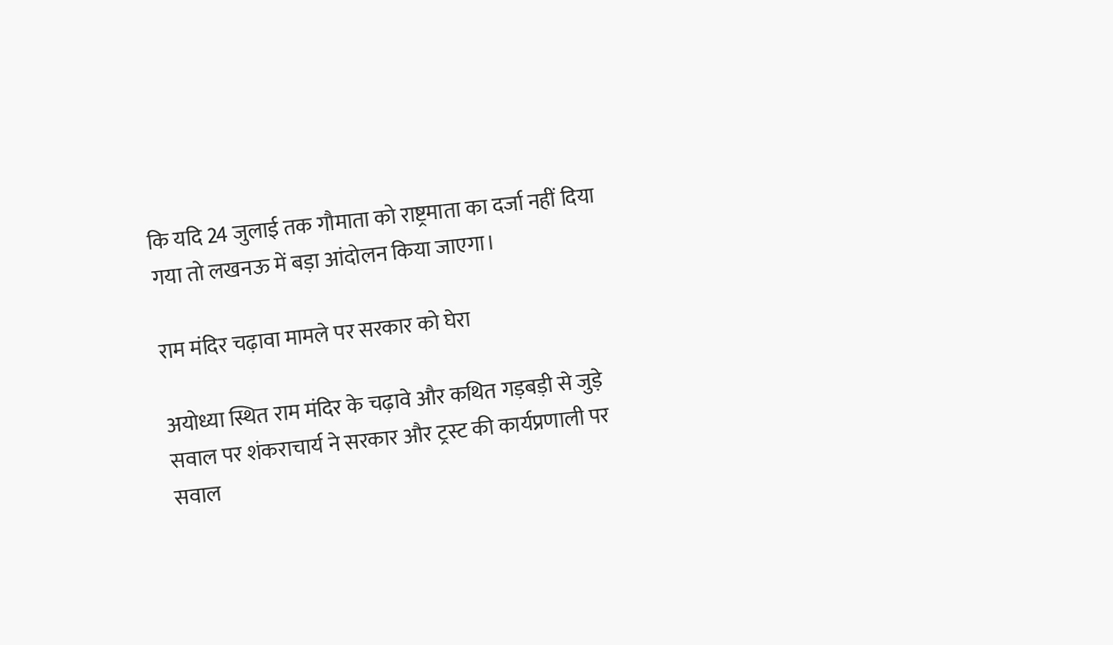कि यदि 24 जुलाई तक गौमाता को राष्ट्रमाता का दर्जा नहीं दिया गया तो लखनऊ में बड़ा आंदोलन किया जाएगा।

राम मंदिर चढ़ावा मामले पर सरकार को घेरा

अयोध्या स्थित राम मंदिर के चढ़ावे और कथित गड़बड़ी से जुड़े सवाल पर शंकराचार्य ने सरकार और ट्रस्ट की कार्यप्रणाली पर सवाल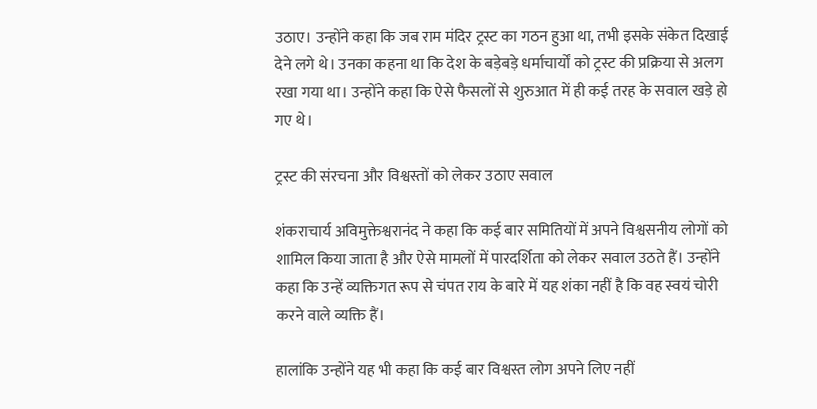उठाए। उन्होंने कहा कि जब राम मंदिर ट्रस्ट का गठन हुआ था, तभी इसके संकेत दिखाई देने लगे थे। उनका कहना था कि देश के बड़ेबड़े धर्माचार्यों को ट्रस्ट की प्रक्रिया से अलग रखा गया था। उन्होंने कहा कि ऐसे फैसलों से शुरुआत में ही कई तरह के सवाल खड़े हो गए थे।

ट्रस्ट की संरचना और विश्वस्तों को लेकर उठाए सवाल

शंकराचार्य अविमुक्तेश्वरानंद ने कहा कि कई बार समितियों में अपने विश्वसनीय लोगों को शामिल किया जाता है और ऐसे मामलों में पारदर्शिता को लेकर सवाल उठते हैं। उन्होंने कहा कि उन्हें व्यक्तिगत रूप से चंपत राय के बारे में यह शंका नहीं है कि वह स्वयं चोरी करने वाले व्यक्ति हैं।

हालांकि उन्होंने यह भी कहा कि कई बार विश्वस्त लोग अपने लिए नहीं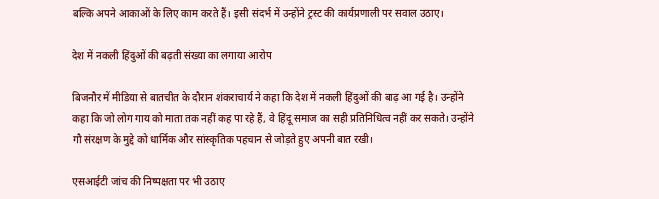बल्कि अपने आकाओं के लिए काम करते हैं। इसी संदर्भ में उन्होंने ट्रस्ट की कार्यप्रणाली पर सवाल उठाए।

देश में नकली हिंदुओं की बढ़ती संख्या का लगाया आरोप

बिजनौर में मीडिया से बातचीत के दौरान शंकराचार्य ने कहा कि देश में नकली हिंदुओं की बाढ़ आ गई है। उन्होंने कहा कि जो लोग गाय को माता तक नहीं कह पा रहे हैं, वे हिंदू समाज का सही प्रतिनिधित्व नहीं कर सकते। उन्होंने गौ संरक्षण के मुद्दे को धार्मिक और सांस्कृतिक पहचान से जोड़ते हुए अपनी बात रखी।

एसआईटी जांच की निष्पक्षता पर भी उठाए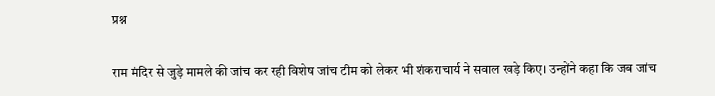प्रश्न

राम मंदिर से जुड़े मामले की जांच कर रही विशेष जांच टीम को लेकर भी शंकराचार्य ने सवाल खड़े किए। उन्होंने कहा कि जब जांच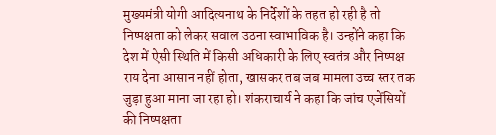मुख्यमंत्री योगी आदित्यनाथ के निर्देशों के तहत हो रही है तो निष्पक्षता को लेकर सवाल उठना स्वाभाविक है। उन्होंने कहा कि देश में ऐसी स्थिति में किसी अधिकारी के लिए स्वतंत्र और निष्पक्ष राय देना आसान नहीं होता, खासकर तब जब मामला उच्च स्तर तक जुड़ा हुआ माना जा रहा हो। शंकराचार्य ने कहा कि जांच एजेंसियों की निष्पक्षता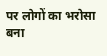पर लोगों का भरोसा बना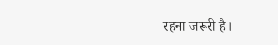रहना जरूरी है।